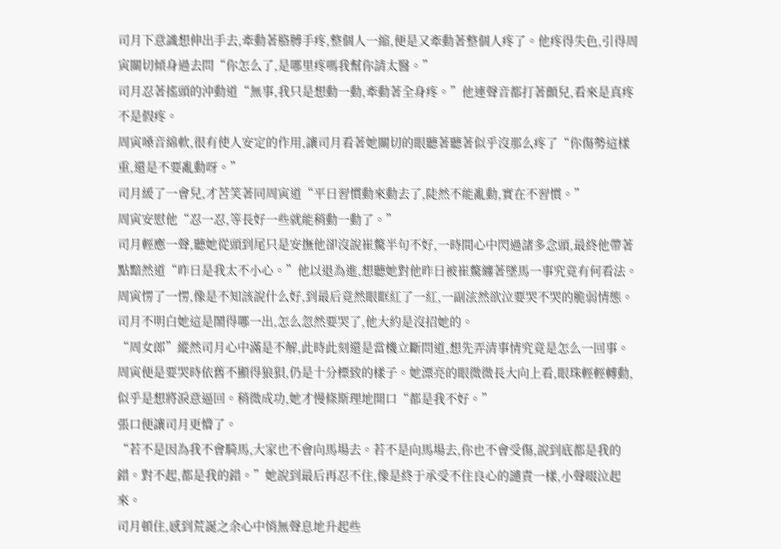司月下意識想伸出手去,牽動著胳膊手疼,整個人一縮,便是又牽動著整個人疼了。他疼得失色,引得周寅關切傾身過去問“你怎么了,是哪里疼嗎我幫你請太醫。”
司月忍著搖頭的沖動道“無事,我只是想動一動,牽動著全身疼。”他連聲音都打著顫兒,看來是真疼不是假疼。
周寅嗓音綿軟,很有使人安定的作用,讓司月看著她關切的眼聽著聽著似乎沒那么疼了“你傷勢這樣重,還是不要亂動呀。”
司月緩了一會兒,才苦笑著同周寅道“平日習慣動來動去了,陡然不能亂動,實在不習慣。”
周寅安慰他“忍一忍,等長好一些就能稍動一動了。”
司月輕應一聲,聽她從頭到尾只是安撫他卻沒說崔驁半句不好,一時間心中閃過諸多念頭,最終他帶著點黯然道“昨日是我太不小心。”他以退為進,想聽她對他昨日被崔驁纏著墜馬一事究竟有何看法。
周寅愣了一愣,像是不知該說什么好,到最后竟然眼眶紅了一紅,一副泫然欲泣要哭不哭的脆弱情態。
司月不明白她這是鬧得哪一出,怎么忽然要哭了,他大約是沒招她的。
“周女郎”縱然司月心中滿是不解,此時此刻還是當機立斷問道,想先弄清事情究竟是怎么一回事。
周寅便是要哭時依舊不顯得狼狽,仍是十分標致的樣子。她漂亮的眼微微長大向上看,眼珠輕輕轉動,似乎是想將淚意逼回。稍微成功,她才慢條斯理地開口“都是我不好。”
張口便讓司月更懵了。
“若不是因為我不會騎馬,大家也不會向馬場去。若不是向馬場去,你也不會受傷,說到底都是我的錯。對不起,都是我的錯。”她說到最后再忍不住,像是終于承受不住良心的譴責一樣,小聲啜泣起來。
司月頓住,感到荒誕之余心中悄無聲息地升起些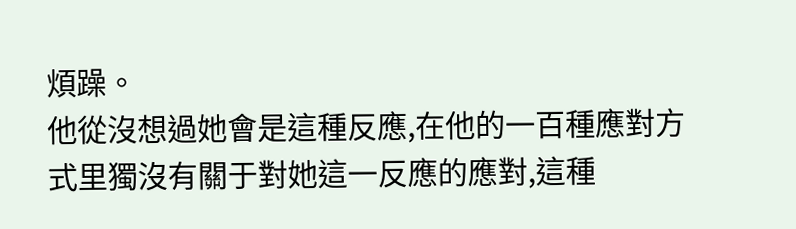煩躁。
他從沒想過她會是這種反應,在他的一百種應對方式里獨沒有關于對她這一反應的應對,這種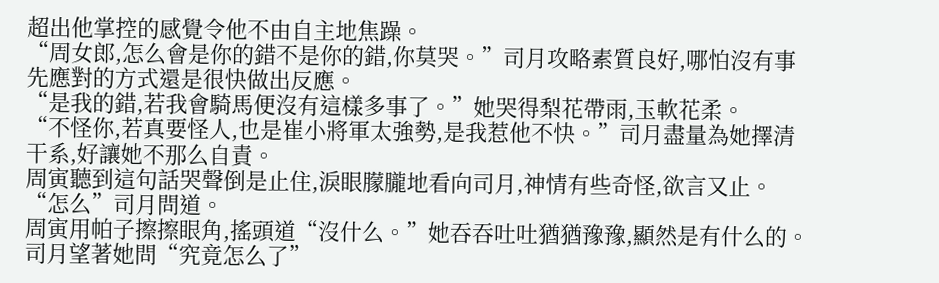超出他掌控的感覺令他不由自主地焦躁。
“周女郎,怎么會是你的錯不是你的錯,你莫哭。”司月攻略素質良好,哪怕沒有事先應對的方式還是很快做出反應。
“是我的錯,若我會騎馬便沒有這樣多事了。”她哭得梨花帶雨,玉軟花柔。
“不怪你,若真要怪人,也是崔小將軍太強勢,是我惹他不快。”司月盡量為她擇清干系,好讓她不那么自責。
周寅聽到這句話哭聲倒是止住,淚眼朦朧地看向司月,神情有些奇怪,欲言又止。
“怎么”司月問道。
周寅用帕子擦擦眼角,搖頭道“沒什么。”她吞吞吐吐猶猶豫豫,顯然是有什么的。
司月望著她問“究竟怎么了”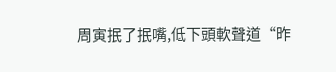周寅抿了抿嘴,低下頭軟聲道“昨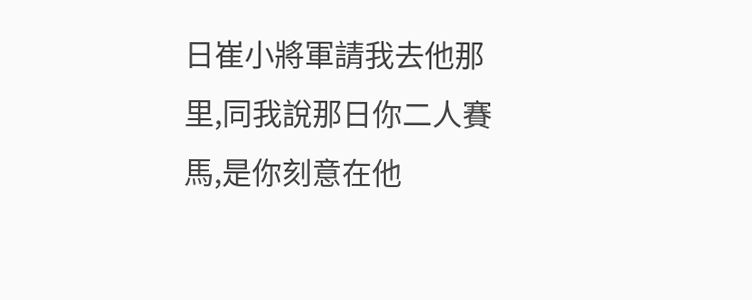日崔小將軍請我去他那里,同我說那日你二人賽馬,是你刻意在他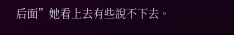后面”她看上去有些說不下去。